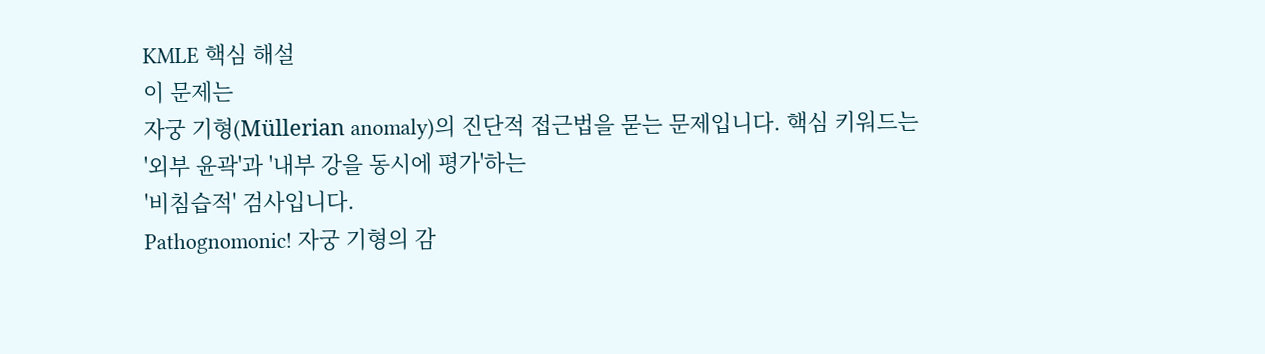KMLE 핵심 해설
이 문제는
자궁 기형(Müllerian anomaly)의 진단적 접근법을 묻는 문제입니다. 핵심 키워드는
'외부 윤곽'과 '내부 강을 동시에 평가'하는
'비침습적' 검사입니다.
Pathognomonic! 자궁 기형의 감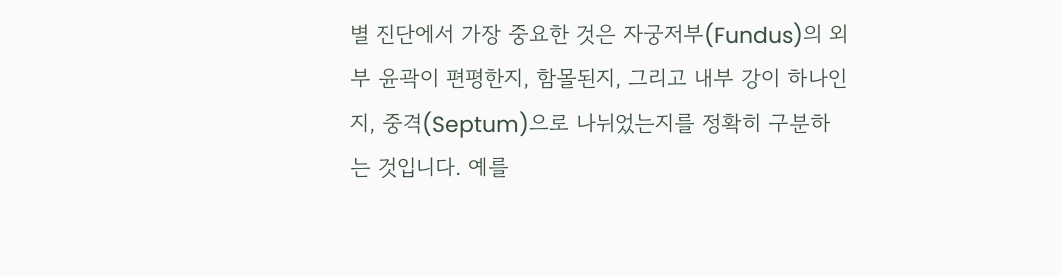별 진단에서 가장 중요한 것은 자궁저부(Fundus)의 외부 윤곽이 편평한지, 함몰된지, 그리고 내부 강이 하나인지, 중격(Septum)으로 나뉘었는지를 정확히 구분하는 것입니다. 예를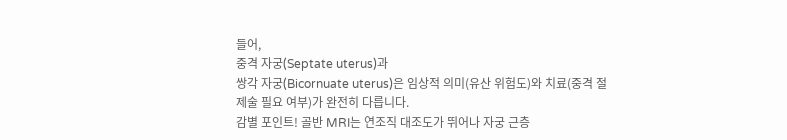들어,
중격 자궁(Septate uterus)과
쌍각 자궁(Bicornuate uterus)은 임상적 의미(유산 위험도)와 치료(중격 절제술 필요 여부)가 완전히 다릅니다.
감별 포인트! 골반 MRI는 연조직 대조도가 뛰어나 자궁 근층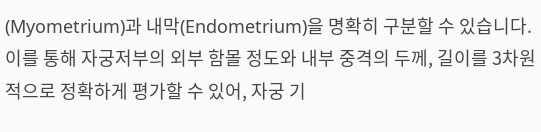(Myometrium)과 내막(Endometrium)을 명확히 구분할 수 있습니다. 이를 통해 자궁저부의 외부 함몰 정도와 내부 중격의 두께, 길이를 3차원적으로 정확하게 평가할 수 있어, 자궁 기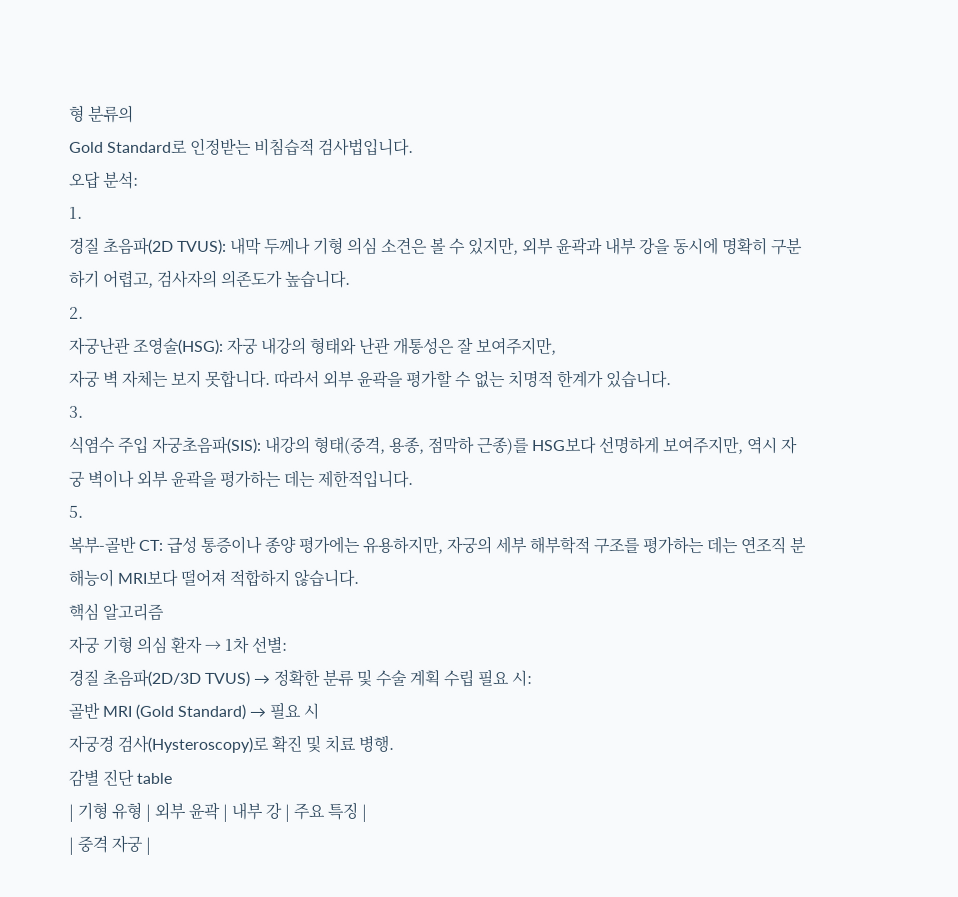형 분류의
Gold Standard로 인정받는 비침습적 검사법입니다.
오답 분석:
1.
경질 초음파(2D TVUS): 내막 두께나 기형 의심 소견은 볼 수 있지만, 외부 윤곽과 내부 강을 동시에 명확히 구분하기 어렵고, 검사자의 의존도가 높습니다.
2.
자궁난관 조영술(HSG): 자궁 내강의 형태와 난관 개통성은 잘 보여주지만,
자궁 벽 자체는 보지 못합니다. 따라서 외부 윤곽을 평가할 수 없는 치명적 한계가 있습니다.
3.
식염수 주입 자궁초음파(SIS): 내강의 형태(중격, 용종, 점막하 근종)를 HSG보다 선명하게 보여주지만, 역시 자궁 벽이나 외부 윤곽을 평가하는 데는 제한적입니다.
5.
복부-골반 CT: 급성 통증이나 종양 평가에는 유용하지만, 자궁의 세부 해부학적 구조를 평가하는 데는 연조직 분해능이 MRI보다 떨어져 적합하지 않습니다.
핵심 알고리즘
자궁 기형 의심 환자 → 1차 선별:
경질 초음파(2D/3D TVUS) → 정확한 분류 및 수술 계획 수립 필요 시:
골반 MRI (Gold Standard) → 필요 시
자궁경 검사(Hysteroscopy)로 확진 및 치료 병행.
감별 진단 table
| 기형 유형 | 외부 윤곽 | 내부 강 | 주요 특징 |
| 중격 자궁 |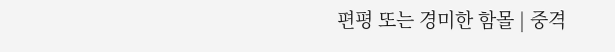편평 또는 경미한 함몰 | 중격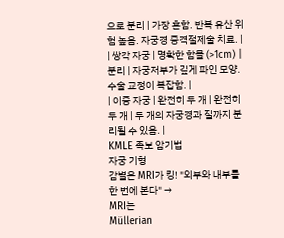으로 분리 | 가장 흔함. 반복 유산 위험 높음. 자궁경 중격절제술 치료. |
| 쌍각 자궁 | 명확한 함몰 (>1cm) | 분리 | 자궁저부가 깊게 파인 모양. 수술 교정이 복잡함. |
| 이중 자궁 | 완전히 두 개 | 완전히 두 개 | 두 개의 자궁경과 질까지 분리될 수 있음. |
KMLE 족보 암기법
자궁 기형
감별은 MRI가 킹! "외부와 내부를 한 번에 본다" →
MRI는
Müllerian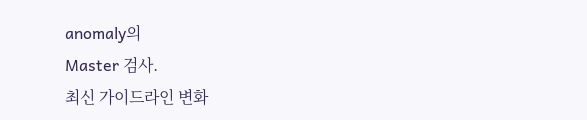anomaly의
Master 검사.
최신 가이드라인 변화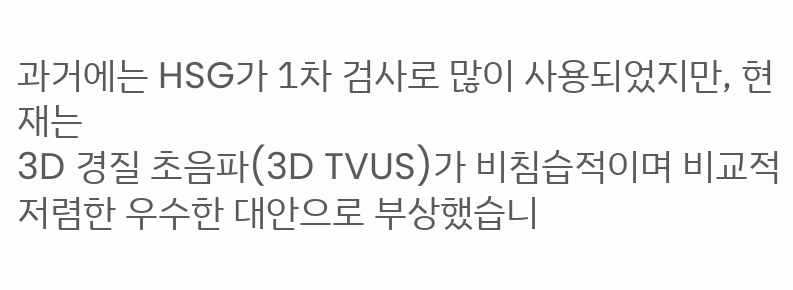과거에는 HSG가 1차 검사로 많이 사용되었지만, 현재는
3D 경질 초음파(3D TVUS)가 비침습적이며 비교적 저렴한 우수한 대안으로 부상했습니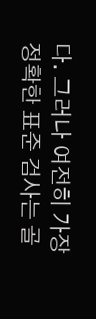다. 그러나 여전히 가장 정확한 표준 검사는 골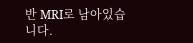반 MRI로 남아있습니다.